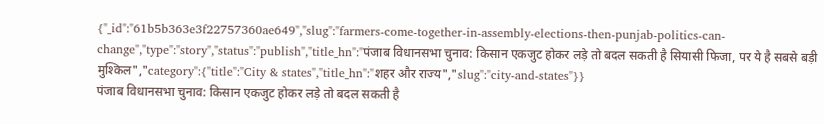{"_id":"61b5b363e3f22757360ae649","slug":"farmers-come-together-in-assembly-elections-then-punjab-politics-can-change","type":"story","status":"publish","title_hn":"पंजाब विधानसभा चुनाव: किसान एकजुट होकर लड़े तो बदल सकती है सियासी फिजा, पर ये है सबसे बड़ी मुश्किल","category":{"title":"City & states","title_hn":"शहर और राज्य","slug":"city-and-states"}}
पंजाब विधानसभा चुनाव: किसान एकजुट होकर लड़े तो बदल सकती है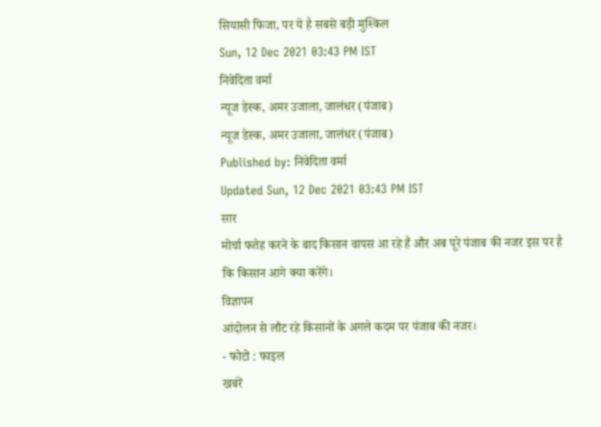सियासी फिजा, पर ये है सबसे बड़ी मुश्किल
Sun, 12 Dec 2021 03:43 PM IST
निवेदिता वर्मा
न्यूज डेस्क, अमर उजाला, जालंधर (पंजाब)
न्यूज डेस्क, अमर उजाला, जालंधर (पंजाब)
Published by: निवेदिता वर्मा
Updated Sun, 12 Dec 2021 03:43 PM IST
सार
मोर्चा फतेह करने के बाद किसान वापस आ रहे हैं और अब पूरे पंजाब की नजर इस पर है कि किसान आगे क्या करेंगे।
विज्ञापन
आंदोलन से लौट रहे किसानों के अगले कदम पर पंजाब की नजर।
- फोटो : फाइल
खबरें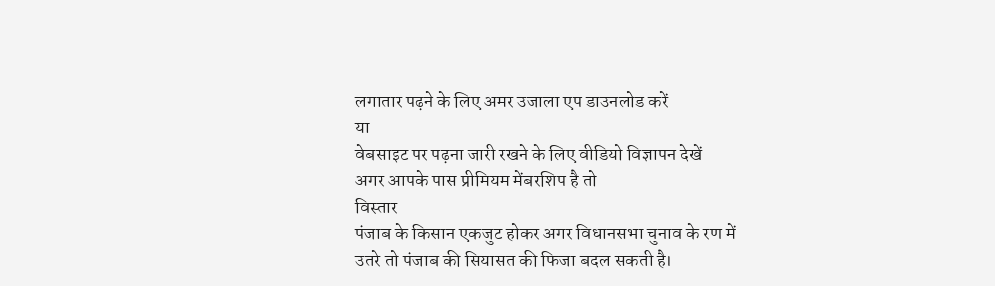लगातार पढ़ने के लिए अमर उजाला एप डाउनलोड करें
या
वेबसाइट पर पढ़ना जारी रखने के लिए वीडियो विज्ञापन देखें
अगर आपके पास प्रीमियम मेंबरशिप है तो
विस्तार
पंजाब के किसान एकजुट होकर अगर विधानसभा चुनाव के रण में उतरे तो पंजाब की सियासत की फिजा बदल सकती है।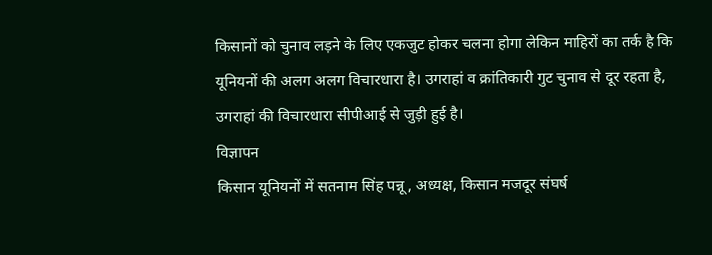किसानों को चुनाव लड़ने के लिए एकजुट होकर चलना होगा लेकिन माहिरों का तर्क है कि यूनियनों की अलग अलग विचारधारा है। उगराहां व क्रांतिकारी गुट चुनाव से दूर रहता है, उगराहां की विचारधारा सीपीआई से जुड़ी हुई है।
विज्ञापन
किसान यूनियनों में सतनाम सिंह पन्नू, अध्यक्ष, किसान मजदूर संघर्ष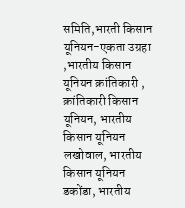समिति,भारती किसान यूनियन-एकता उग्रहा ,भारतीय किसान यूनियन क्रांतिकारी , क्रांतिकारी किसान यूनियन, भारतीय किसान यूनियन लखोवाल, भारतीय किसान यूनियन डकोंडा, भारतीय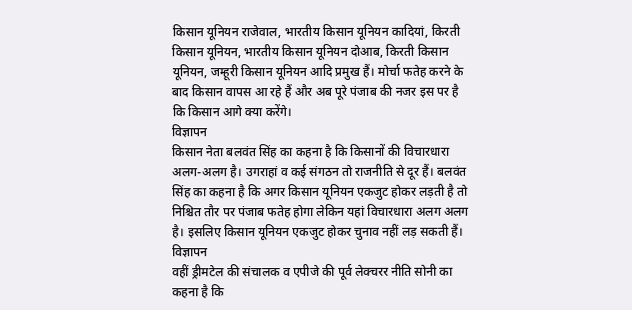किसान यूनियन राजेवाल, भारतीय किसान यूनियन कादियां, किरती किसान यूनियन, भारतीय किसान यूनियन दोआब, किरती किसान यूनियन, जम्हूरी किसान यूनियन आदि प्रमुख हैं। मोर्चा फतेह करने के बाद किसान वापस आ रहे हैं और अब पूरे पंजाब की नजर इस पर है कि किसान आगे क्या करेंगे।
विज्ञापन
किसान नेता बलवंत सिंह का कहना है कि किसानों की विचारधारा अलग-अलग है। उगराहां व कई संगठन तो राजनीति से दूर हैं। बलवंत सिंह का कहना है कि अगर किसान यूनियन एकजुट होकर लड़ती है तो निश्चित तौर पर पंजाब फतेह होगा लेकिन यहां विचारधारा अलग अलग है। इसलिए किसान यूनियन एकजुट होकर चुनाव नहीं लड़ सकती हैं।
विज्ञापन
वहीं ड्रीमटेल की संचालक व एपीजे की पूर्व लेक्चरर नीति सोनी का कहना है कि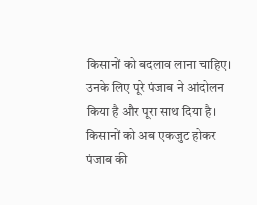किसानों को बदलाव लाना चाहिए। उनके लिए पूरे पंजाब ने आंदोलन किया है और पूरा साथ दिया है। किसानों को अब एकजुट होकर पंजाब की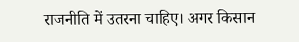राजनीति में उतरना चाहिए। अगर किसान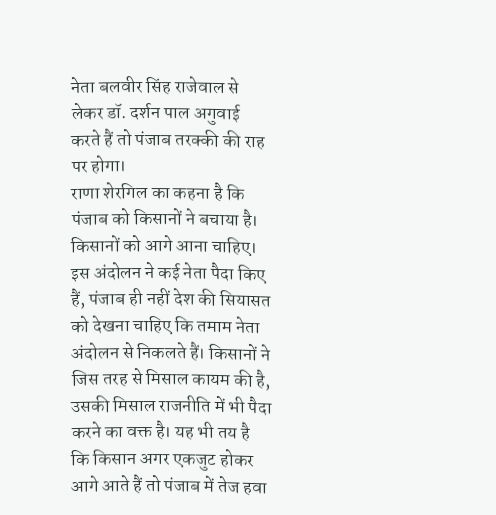नेता बलवीर सिंह राजेवाल से लेकर डॉ. दर्शन पाल अगुवाई करते हैं तो पंजाब तरक्की की राह पर होगा।
राणा शेरगिल का कहना है कि पंजाब को किसानों ने बचाया है। किसानों को आगे आना चाहिए। इस अंदोलन ने कई नेता पैदा किए हैं, पंजाब ही नहीं देश की सियासत को देखना चाहिए कि तमाम नेता अंदोलन से निकलते हैं। किसानों ने जिस तरह से मिसाल कायम की है, उसकी मिसाल राजनीति में भी पैदा करने का वक्त है। यह भी तय है कि किसान अगर एकजुट होकर आगे आते हैं तो पंजाब में तेज हवा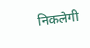निकलेगी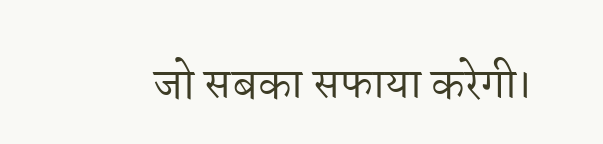जो सबका सफाया करेगी।